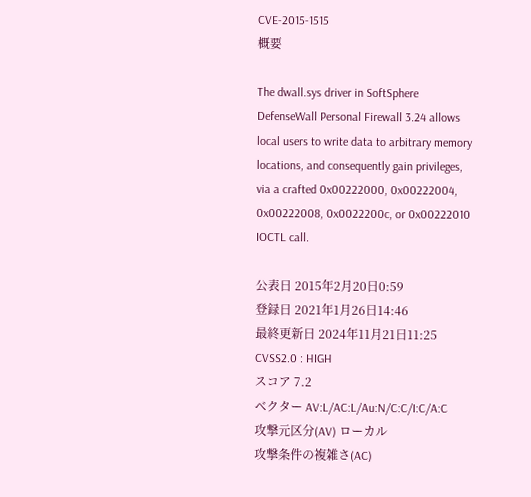CVE-2015-1515
概要

The dwall.sys driver in SoftSphere DefenseWall Personal Firewall 3.24 allows local users to write data to arbitrary memory locations, and consequently gain privileges, via a crafted 0x00222000, 0x00222004, 0x00222008, 0x0022200c, or 0x00222010 IOCTL call.

公表日 2015年2月20日0:59
登録日 2021年1月26日14:46
最終更新日 2024年11月21日11:25
CVSS2.0 : HIGH
スコア 7.2
ベクター AV:L/AC:L/Au:N/C:C/I:C/A:C
攻撃元区分(AV) ローカル
攻撃条件の複雑さ(AC)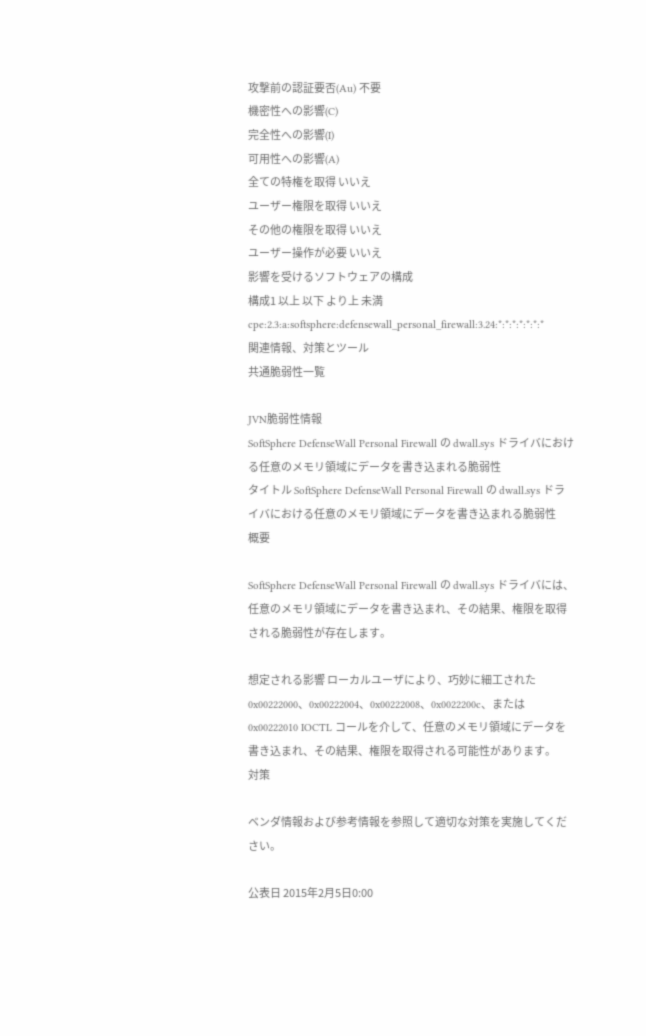攻撃前の認証要否(Au) 不要
機密性への影響(C)
完全性への影響(I)
可用性への影響(A)
全ての特権を取得 いいえ
ユーザー権限を取得 いいえ
その他の権限を取得 いいえ
ユーザー操作が必要 いいえ
影響を受けるソフトウェアの構成
構成1 以上 以下 より上 未満
cpe:2.3:a:softsphere:defensewall_personal_firewall:3.24:*:*:*:*:*:*:*
関連情報、対策とツール
共通脆弱性一覧

JVN脆弱性情報
SoftSphere DefenseWall Personal Firewall の dwall.sys ドライバにおける任意のメモリ領域にデータを書き込まれる脆弱性
タイトル SoftSphere DefenseWall Personal Firewall の dwall.sys ドライバにおける任意のメモリ領域にデータを書き込まれる脆弱性
概要

SoftSphere DefenseWall Personal Firewall の dwall.sys ドライバには、任意のメモリ領域にデータを書き込まれ、その結果、権限を取得される脆弱性が存在します。

想定される影響 ローカルユーザにより、巧妙に細工された 0x00222000、0x00222004、0x00222008、0x0022200c、または 0x00222010 IOCTL コールを介して、任意のメモリ領域にデータを書き込まれ、その結果、権限を取得される可能性があります。
対策

ベンダ情報および参考情報を参照して適切な対策を実施してください。

公表日 2015年2月5日0:00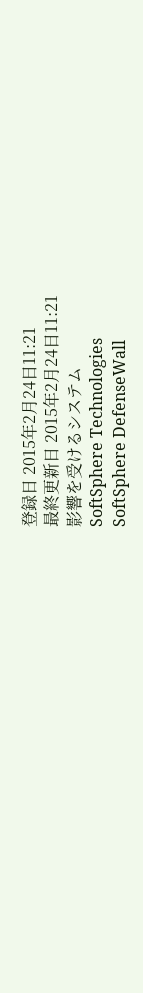登録日 2015年2月24日11:21
最終更新日 2015年2月24日11:21
影響を受けるシステム
SoftSphere Technologies
SoftSphere DefenseWall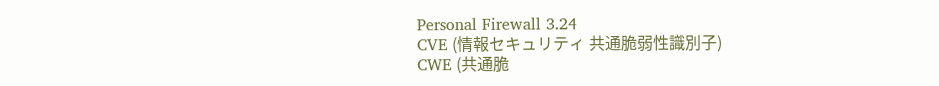Personal Firewall 3.24
CVE (情報セキュリティ 共通脆弱性識別子)
CWE (共通脆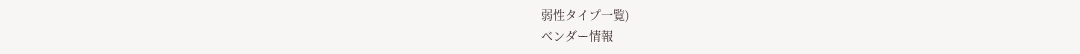弱性タイプ一覧)
ベンダー情報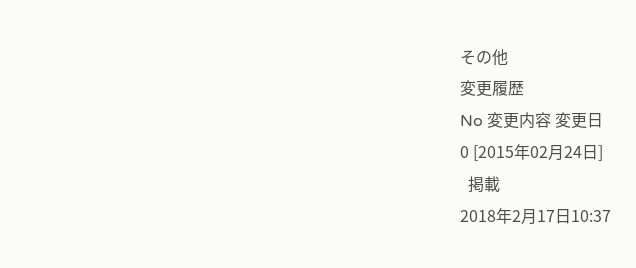その他
変更履歴
No 変更内容 変更日
0 [2015年02月24日]
  掲載
2018年2月17日10:37